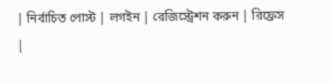| নির্বাচিত পোস্ট | লগইন | রেজিস্ট্রেশন করুন | রিফ্রেস |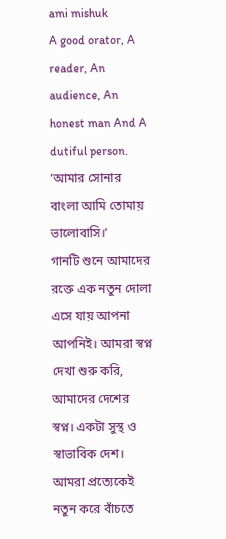ami mishuk
A good orator, A reader, An audience, An honest man And A dutiful person.
‘আমার সোনার বাংলা আমি তোমায় ভালোবাসি।’
গানটি শুনে আমাদের রক্তে এক নতুন দোলা এসে যায় আপনা আপনিই। আমরা স্বপ্ন দেখা শুরু করি, আমাদের দেশের স্বপ্ন। একটা সুস্থ ও স্বাভাবিক দেশ। আমরা প্রত্যেকেই নতুন করে বাঁচতে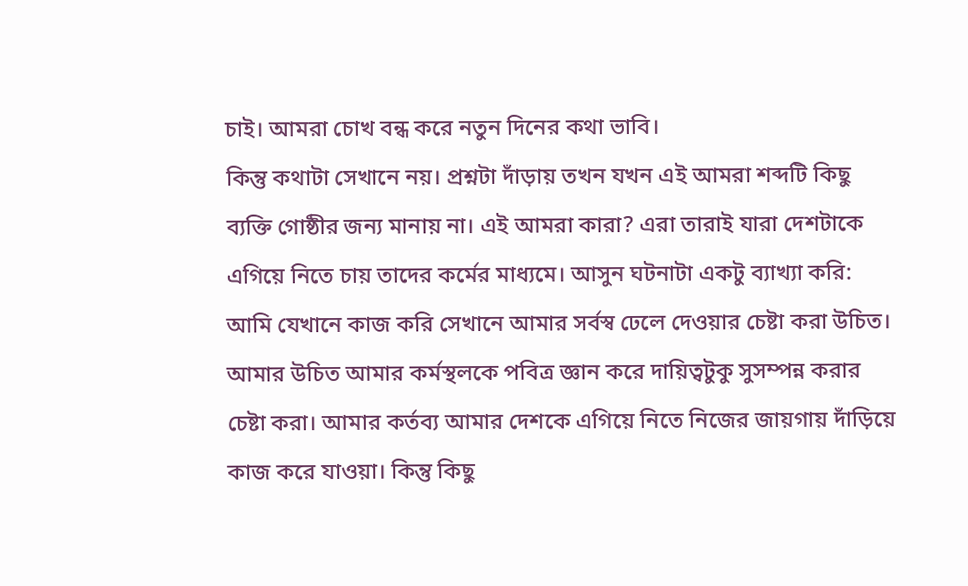চাই। আমরা চোখ বন্ধ করে নতুন দিনের কথা ভাবি।
কিন্তু কথাটা সেখানে নয়। প্রশ্নটা দাঁড়ায় তখন যখন এই আমরা শব্দটি কিছু ব্যক্তি গোষ্ঠীর জন্য মানায় না। এই আমরা কারা? এরা তারাই যারা দেশটাকে এগিয়ে নিতে চায় তাদের কর্মের মাধ্যমে। আসুন ঘটনাটা একটু ব্যাখ্যা করি:
আমি যেখানে কাজ করি সেখানে আমার সর্বস্ব ঢেলে দেওয়ার চেষ্টা করা উচিত। আমার উচিত আমার কর্মস্থলকে পবিত্র জ্ঞান করে দায়িত্বটুকু সুসম্পন্ন করার চেষ্টা করা। আমার কর্তব্য আমার দেশকে এগিয়ে নিতে নিজের জায়গায় দাঁড়িয়ে কাজ করে যাওয়া। কিন্তু কিছু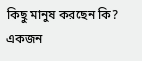কিছু মানুষ করছেন কি?
একজন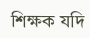শিক্ষক যদি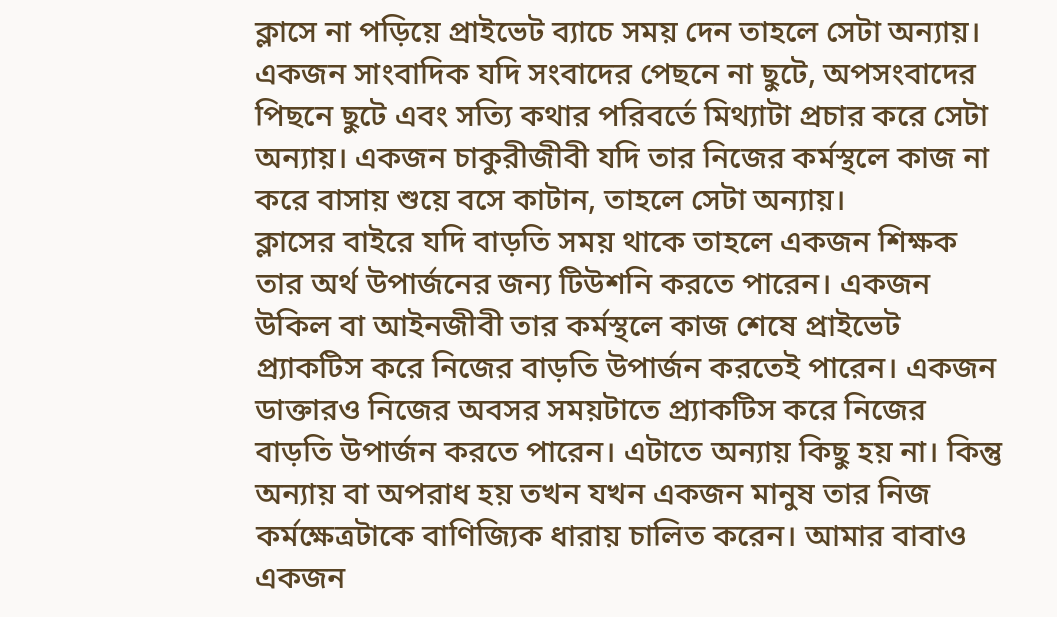ক্লাসে না পড়িয়ে প্রাইভেট ব্যাচে সময় দেন তাহলে সেটা অন্যায়। একজন সাংবাদিক যদি সংবাদের পেছনে না ছুটে, অপসংবাদের পিছনে ছুটে এবং সত্যি কথার পরিবর্তে মিথ্যাটা প্রচার করে সেটা অন্যায়। একজন চাকুরীজীবী যদি তার নিজের কর্মস্থলে কাজ না করে বাসায় শুয়ে বসে কাটান, তাহলে সেটা অন্যায়।
ক্লাসের বাইরে যদি বাড়তি সময় থাকে তাহলে একজন শিক্ষক তার অর্থ উপার্জনের জন্য টিউশনি করতে পারেন। একজন উকিল বা আইনজীবী তার কর্মস্থলে কাজ শেষে প্রাইভেট প্র্যাকটিস করে নিজের বাড়তি উপার্জন করতেই পারেন। একজন ডাক্তারও নিজের অবসর সময়টাতে প্র্যাকটিস করে নিজের বাড়তি উপার্জন করতে পারেন। এটাতে অন্যায় কিছু হয় না। কিন্তু অন্যায় বা অপরাধ হয় তখন যখন একজন মানুষ তার নিজ কর্মক্ষেত্রটাকে বাণিজ্যিক ধারায় চালিত করেন। আমার বাবাও একজন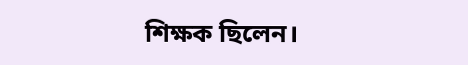শিক্ষক ছিলেন।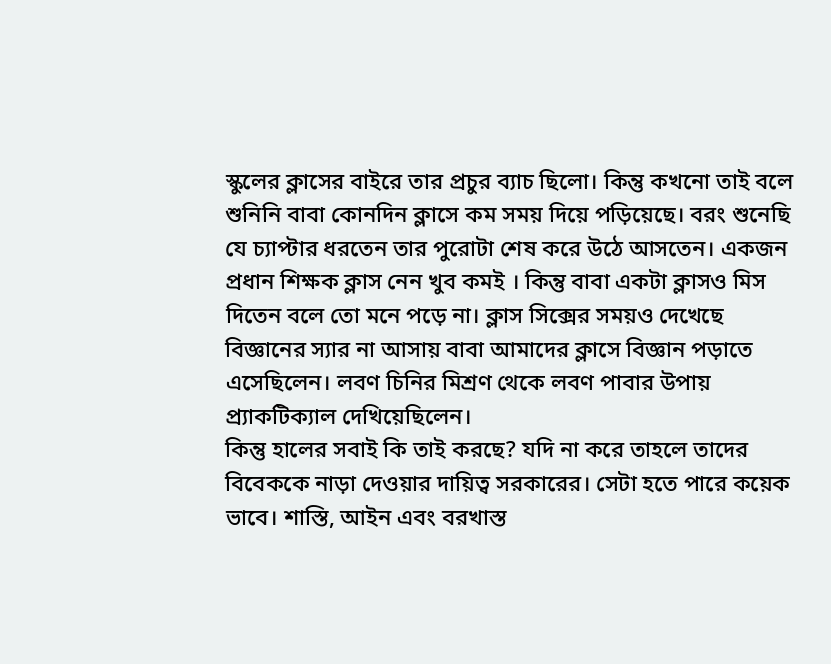স্কুলের ক্লাসের বাইরে তার প্রচুর ব্যাচ ছিলো। কিন্তু কখনো তাই বলে শুনিনি বাবা কোনদিন ক্লাসে কম সময় দিয়ে পড়িয়েছে। বরং শুনেছি যে চ্যাপ্টার ধরতেন তার পুরোটা শেষ করে উঠে আসতেন। একজন প্রধান শিক্ষক ক্লাস নেন খুব কমই । কিন্তু বাবা একটা ক্লাসও মিস দিতেন বলে তো মনে পড়ে না। ক্লাস সিক্সের সময়ও দেখেছে বিজ্ঞানের স্যার না আসায় বাবা আমাদের ক্লাসে বিজ্ঞান পড়াতে এসেছিলেন। লবণ চিনির মিশ্রণ থেকে লবণ পাবার উপায় প্র্যাকটিক্যাল দেখিয়েছিলেন।
কিন্তু হালের সবাই কি তাই করছে? যদি না করে তাহলে তাদের বিবেককে নাড়া দেওয়ার দায়িত্ব সরকারের। সেটা হতে পারে কয়েক ভাবে। শাস্তি, আইন এবং বরখাস্ত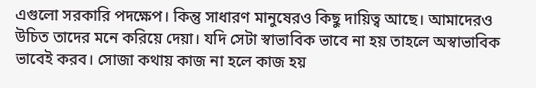এগুলো সরকারি পদক্ষেপ। কিন্তু সাধারণ মানুষেরও কিছু দায়িত্ব আছে। আমাদেরও উচিত তাদের মনে করিয়ে দেয়া। যদি সেটা স্বাভাবিক ভাবে না হয় তাহলে অস্বাভাবিক ভাবেই করব। সোজা কথায় কাজ না হলে কাজ হয়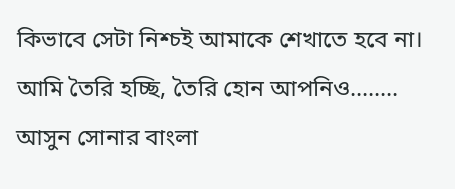কিভাবে সেটা নিশ্চই আমাকে শেখাতে হবে না। আমি তৈরি হচ্ছি, তৈরি হোন আপনিও........
আসুন সোনার বাংলা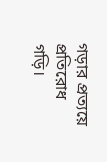গড়ার প্রত্যয়ে প্রতিরোধ গড়ি।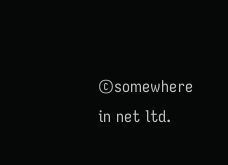©somewhere in net ltd.